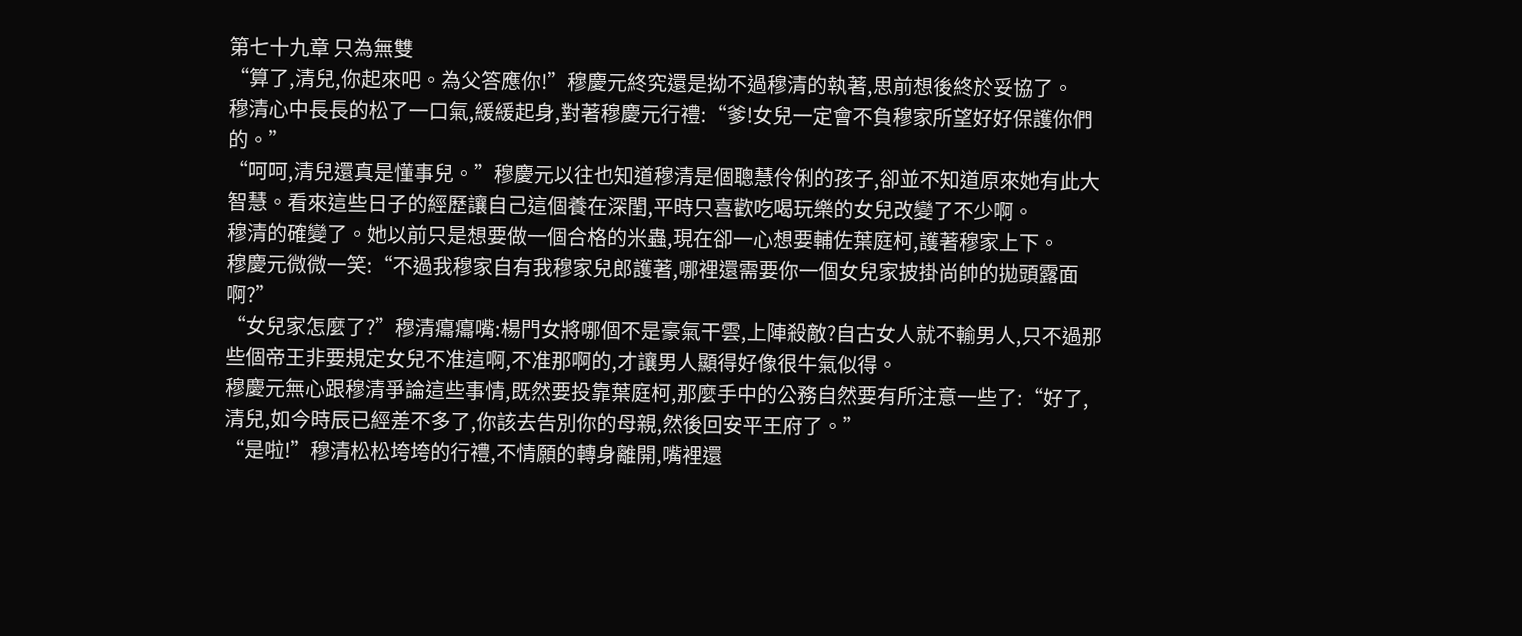第七十九章 只為無雙
“算了,清兒,你起來吧。為父答應你!”穆慶元終究還是拗不過穆清的執著,思前想後終於妥協了。
穆清心中長長的松了一口氣,緩緩起身,對著穆慶元行禮:“爹!女兒一定會不負穆家所望好好保護你們的。”
“呵呵,清兒還真是懂事兒。”穆慶元以往也知道穆清是個聰慧伶俐的孩子,卻並不知道原來她有此大智慧。看來這些日子的經歷讓自己這個養在深閨,平時只喜歡吃喝玩樂的女兒改變了不少啊。
穆清的確變了。她以前只是想要做一個合格的米蟲,現在卻一心想要輔佐葉庭柯,護著穆家上下。
穆慶元微微一笑:“不過我穆家自有我穆家兒郎護著,哪裡還需要你一個女兒家披掛尚帥的拋頭露面啊?”
“女兒家怎麼了?”穆清癟癟嘴:楊門女將哪個不是豪氣干雲,上陣殺敵?自古女人就不輸男人,只不過那些個帝王非要規定女兒不准這啊,不准那啊的,才讓男人顯得好像很牛氣似得。
穆慶元無心跟穆清爭論這些事情,既然要投靠葉庭柯,那麼手中的公務自然要有所注意一些了:“好了,清兒,如今時辰已經差不多了,你該去告別你的母親,然後回安平王府了。”
“是啦!”穆清松松垮垮的行禮,不情願的轉身離開,嘴裡還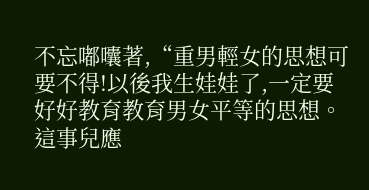不忘嘟囔著,“重男輕女的思想可要不得!以後我生娃娃了,一定要好好教育教育男女平等的思想。這事兒應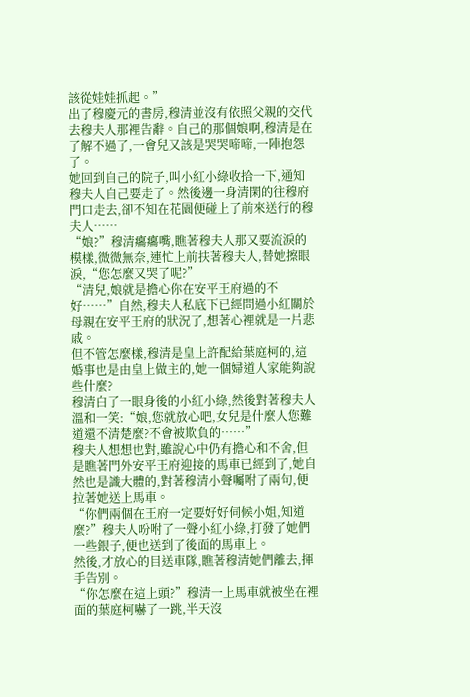該從娃娃抓起。”
出了穆慶元的書房,穆清並沒有依照父親的交代去穆夫人那裡告辭。自己的那個娘啊,穆清是在了解不過了,一會兒又該是哭哭啼啼,一陣抱怨了。
她回到自己的院子,叫小紅小綠收拾一下,通知穆夫人自己要走了。然後邊一身清閑的往穆府門口走去,卻不知在花園便碰上了前來送行的穆夫人……
“娘?”穆清癟癟嘴,瞧著穆夫人那又要流淚的模樣,微微無奈,連忙上前扶著穆夫人,替她擦眼淚,“您怎麼又哭了呢?”
“清兒,娘就是擔心你在安平王府過的不好……”自然,穆夫人私底下已經問過小紅關於母親在安平王府的狀況了,想著心裡就是一片悲戚。
但不管怎麼樣,穆清是皇上許配給葉庭柯的,這婚事也是由皇上做主的,她一個婦道人家能夠說些什麼?
穆清白了一眼身後的小紅小綠,然後對著穆夫人溫和一笑:“娘,您就放心吧,女兒是什麼人您難道還不清楚麼?不會被欺負的……”
穆夫人想想也對,雖說心中仍有擔心和不舍,但是瞧著門外安平王府迎接的馬車已經到了,她自然也是識大體的,對著穆清小聲囑咐了兩句,便拉著她送上馬車。
“你們兩個在王府一定要好好伺候小姐,知道麼?”穆夫人吩咐了一聲小紅小綠,打發了她們一些銀子,便也送到了後面的馬車上。
然後,才放心的目送車隊,瞧著穆清她們離去,揮手告別。
“你怎麼在這上頭?”穆清一上馬車就被坐在裡面的葉庭柯嚇了一跳,半天沒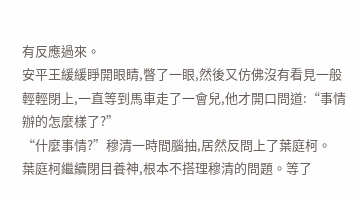有反應過來。
安平王緩緩睜開眼睛,瞥了一眼,然後又仿佛沒有看見一般輕輕閉上,一直等到馬車走了一會兒,他才開口問道:“事情辦的怎麼樣了?”
“什麼事情?”穆清一時間腦抽,居然反問上了葉庭柯。
葉庭柯繼續閉目養神,根本不搭理穆清的問題。等了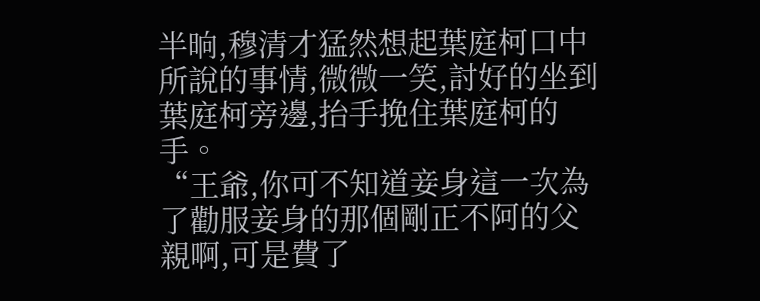半晌,穆清才猛然想起葉庭柯口中所說的事情,微微一笑,討好的坐到葉庭柯旁邊,抬手挽住葉庭柯的手。
“王爺,你可不知道妾身這一次為了勸服妾身的那個剛正不阿的父親啊,可是費了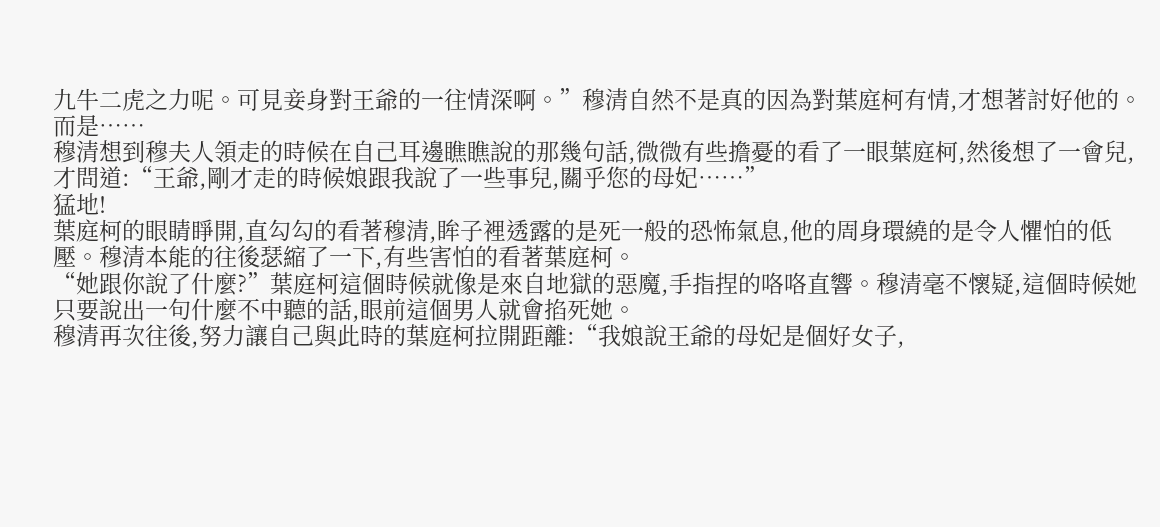九牛二虎之力呢。可見妾身對王爺的一往情深啊。”穆清自然不是真的因為對葉庭柯有情,才想著討好他的。
而是……
穆清想到穆夫人領走的時候在自己耳邊瞧瞧說的那幾句話,微微有些擔憂的看了一眼葉庭柯,然後想了一會兒,才問道:“王爺,剛才走的時候娘跟我說了一些事兒,關乎您的母妃……”
猛地!
葉庭柯的眼睛睜開,直勾勾的看著穆清,眸子裡透露的是死一般的恐怖氣息,他的周身環繞的是令人懼怕的低壓。穆清本能的往後瑟縮了一下,有些害怕的看著葉庭柯。
“她跟你說了什麼?”葉庭柯這個時候就像是來自地獄的惡魔,手指捏的咯咯直響。穆清毫不懷疑,這個時候她只要說出一句什麼不中聽的話,眼前這個男人就會掐死她。
穆清再次往後,努力讓自己與此時的葉庭柯拉開距離:“我娘說王爺的母妃是個好女子,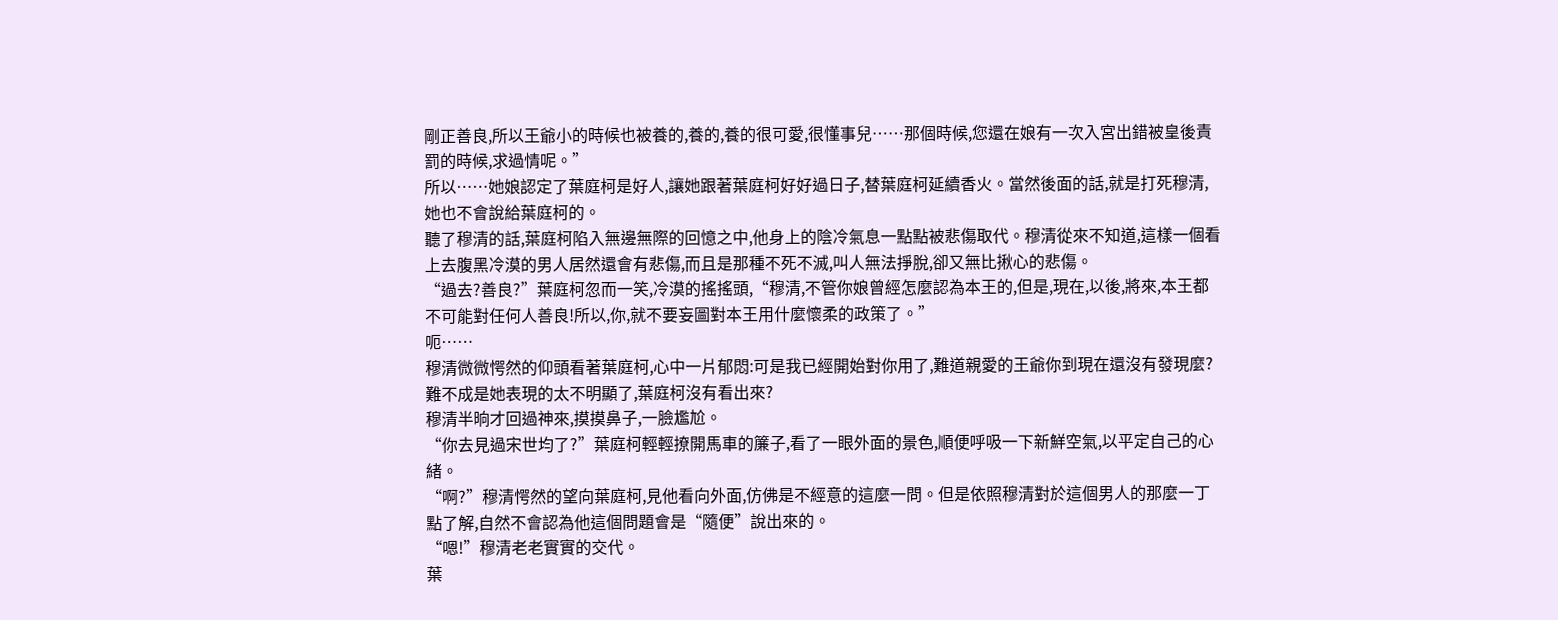剛正善良,所以王爺小的時候也被養的,養的,養的很可愛,很懂事兒……那個時候,您還在娘有一次入宮出錯被皇後責罰的時候,求過情呢。”
所以……她娘認定了葉庭柯是好人,讓她跟著葉庭柯好好過日子,替葉庭柯延續香火。當然後面的話,就是打死穆清,她也不會說給葉庭柯的。
聽了穆清的話,葉庭柯陷入無邊無際的回憶之中,他身上的陰冷氣息一點點被悲傷取代。穆清從來不知道,這樣一個看上去腹黑冷漠的男人居然還會有悲傷,而且是那種不死不滅,叫人無法掙脫,卻又無比揪心的悲傷。
“過去?善良?”葉庭柯忽而一笑,冷漠的搖搖頭,“穆清,不管你娘曾經怎麼認為本王的,但是,現在,以後,將來,本王都不可能對任何人善良!所以,你,就不要妄圖對本王用什麼懷柔的政策了。”
呃……
穆清微微愕然的仰頭看著葉庭柯,心中一片郁悶:可是我已經開始對你用了,難道親愛的王爺你到現在還沒有發現麼?難不成是她表現的太不明顯了,葉庭柯沒有看出來?
穆清半晌才回過神來,摸摸鼻子,一臉尷尬。
“你去見過宋世均了?”葉庭柯輕輕撩開馬車的簾子,看了一眼外面的景色,順便呼吸一下新鮮空氣,以平定自己的心緒。
“啊?”穆清愕然的望向葉庭柯,見他看向外面,仿佛是不經意的這麼一問。但是依照穆清對於這個男人的那麼一丁點了解,自然不會認為他這個問題會是“隨便”說出來的。
“嗯!”穆清老老實實的交代。
葉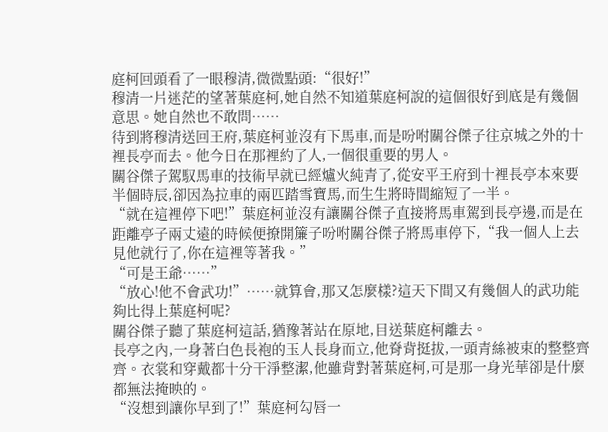庭柯回頭看了一眼穆清,微微點頭:“很好!”
穆清一片迷茫的望著葉庭柯,她自然不知道葉庭柯說的這個很好到底是有幾個意思。她自然也不敢問……
待到將穆清送回王府,葉庭柯並沒有下馬車,而是吩咐關谷傑子往京城之外的十裡長亭而去。他今日在那裡約了人,一個很重要的男人。
關谷傑子駕馭馬車的技術早就已經爐火純青了,從安平王府到十裡長亭本來要半個時辰,卻因為拉車的兩匹踏雪寶馬,而生生將時間縮短了一半。
“就在這裡停下吧!”葉庭柯並沒有讓關谷傑子直接將馬車駕到長亭邊,而是在距離亭子兩丈遠的時候便撩開簾子吩咐關谷傑子將馬車停下,“我一個人上去見他就行了,你在這裡等著我。”
“可是王爺……”
“放心!他不會武功!”……就算會,那又怎麼樣?這天下間又有幾個人的武功能夠比得上葉庭柯呢?
關谷傑子聽了葉庭柯這話,猶豫著站在原地,目送葉庭柯離去。
長亭之內,一身著白色長袍的玉人長身而立,他脊背挺拔,一頭青絲被束的整整齊齊。衣裳和穿戴都十分干淨整潔,他雖背對著葉庭柯,可是那一身光華卻是什麼都無法掩映的。
“沒想到讓你早到了!”葉庭柯勾唇一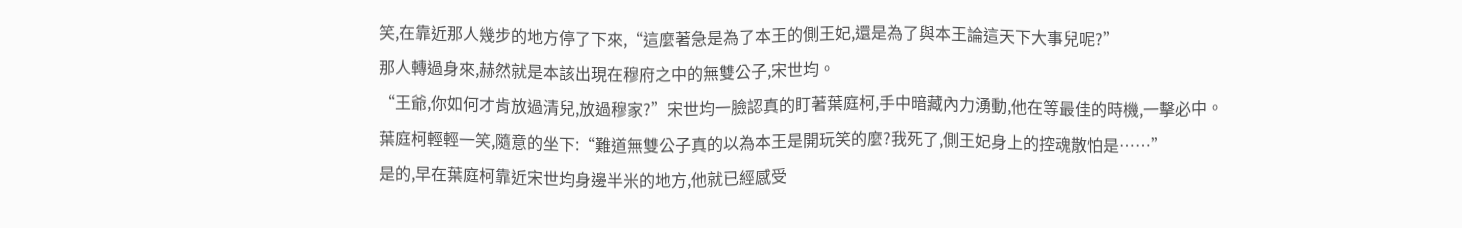笑,在靠近那人幾步的地方停了下來,“這麼著急是為了本王的側王妃,還是為了與本王論這天下大事兒呢?”
那人轉過身來,赫然就是本該出現在穆府之中的無雙公子,宋世均。
“王爺,你如何才肯放過清兒,放過穆家?”宋世均一臉認真的盯著葉庭柯,手中暗藏內力湧動,他在等最佳的時機,一擊必中。
葉庭柯輕輕一笑,隨意的坐下:“難道無雙公子真的以為本王是開玩笑的麼?我死了,側王妃身上的控魂散怕是……”
是的,早在葉庭柯靠近宋世均身邊半米的地方,他就已經感受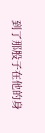到了那股子在他的身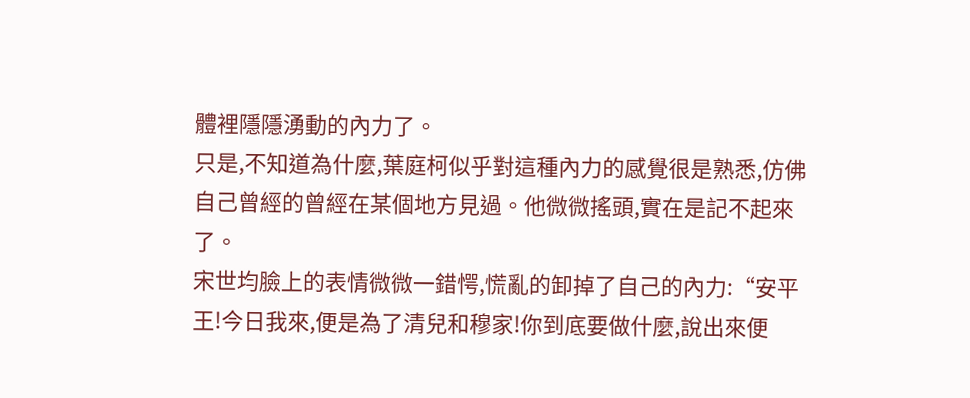體裡隱隱湧動的內力了。
只是,不知道為什麼,葉庭柯似乎對這種內力的感覺很是熟悉,仿佛自己曾經的曾經在某個地方見過。他微微搖頭,實在是記不起來了。
宋世均臉上的表情微微一錯愕,慌亂的卸掉了自己的內力:“安平王!今日我來,便是為了清兒和穆家!你到底要做什麼,說出來便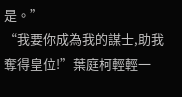是。”
“我要你成為我的謀士,助我奪得皇位!”葉庭柯輕輕一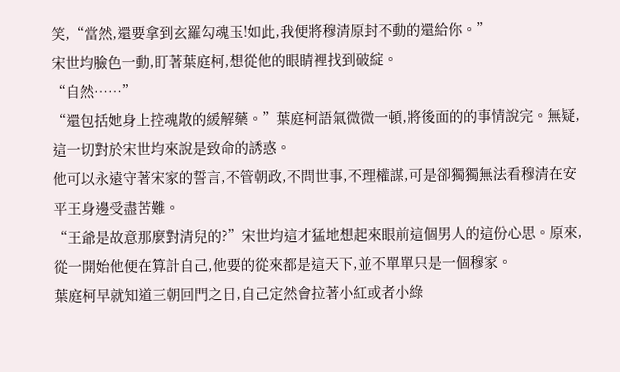笑,“當然,還要拿到玄羅勾魂玉!如此,我便將穆清原封不動的還給你。”
宋世均臉色一動,盯著葉庭柯,想從他的眼睛裡找到破綻。
“自然……”
“還包括她身上控魂散的緩解藥。”葉庭柯語氣微微一頓,將後面的的事情說完。無疑,這一切對於宋世均來說是致命的誘惑。
他可以永遠守著宋家的誓言,不管朝政,不問世事,不理權謀,可是卻獨獨無法看穆清在安平王身邊受盡苦難。
“王爺是故意那麼對清兒的?”宋世均這才猛地想起來眼前這個男人的這份心思。原來,從一開始他便在算計自己,他要的從來都是這天下,並不單單只是一個穆家。
葉庭柯早就知道三朝回門之日,自己定然會拉著小紅或者小綠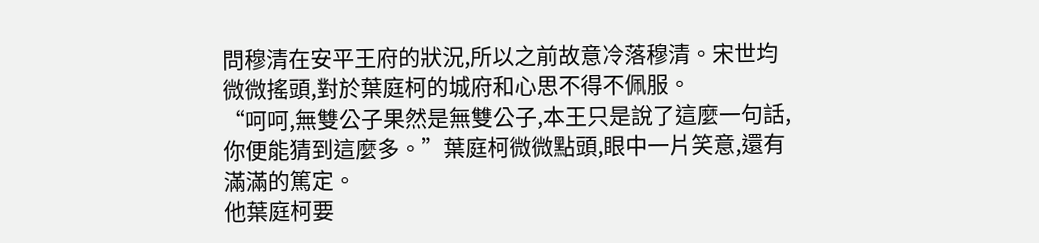問穆清在安平王府的狀況,所以之前故意冷落穆清。宋世均微微搖頭,對於葉庭柯的城府和心思不得不佩服。
“呵呵,無雙公子果然是無雙公子,本王只是說了這麼一句話,你便能猜到這麼多。”葉庭柯微微點頭,眼中一片笑意,還有滿滿的篤定。
他葉庭柯要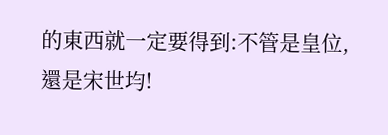的東西就一定要得到:不管是皇位,還是宋世均!